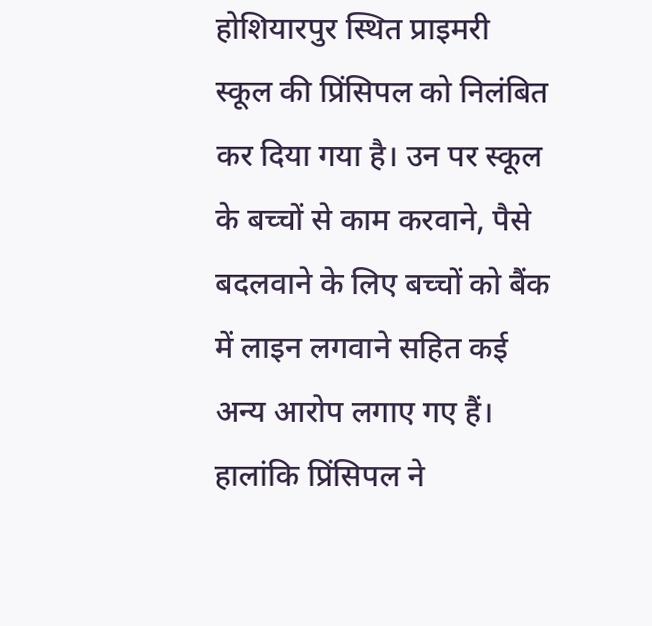होशियारपुर स्थित प्राइमरी स्कूल की प्रिंसिपल को निलंबित कर दिया गया है। उन पर स्कूल के बच्चों से काम करवाने, पैसे बदलवाने के लिए बच्चों को बैंक में लाइन लगवाने सहित कई अन्य आरोप लगाए गए हैं। हालांकि प्रिंसिपल ने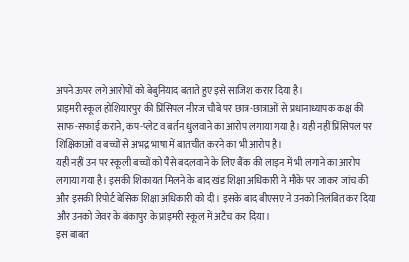अपने ऊपर लगे आरोपों को बेबुनियाद बताते हुए इसे साजिश करार दिया है।
प्राइमरी स्कूल होशियारपुर की प्रिंसिपल नीरज चौबे पर छात्र-छात्राओं से प्रधानाध्यापक कक्ष की साफ-सफाई कराने, कप-प्लेट व बर्तन धुलवाने का आरोप लगाया गया है। यही नहीं प्रिंसिपल पर शिक्षिकाओं व बच्चों से अभद्र भाषा में बातचीत करने का भी आरोप है।
यही नहीं उन पर स्कूली बच्चों को पैसे बदलवाने के लिए बैंक की लाइन में भी लगाने का आरोप लगाया गया है। इसकी शिकायत मिलने के बाद खंड शिक्षा अधिकारी ने मौके पर जाकर जांच की और इसकी रिपोर्ट बेसिक शिक्षा अधिकारी को दी। इसके बाद बीएसए ने उनको निलंबित कर दिया और उनको जेवर के बंकापुर के प्राइमरी स्कूल में अटैच कर दिया।
इस बाबत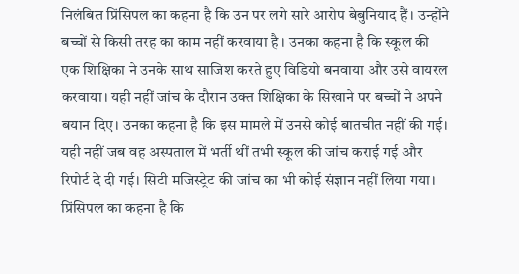निलंबित प्रिंसिपल का कहना है कि उन पर लगे सारे आरोप बेबुनियाद हैं। उन्होंने बच्चों से किसी तरह का काम नहीं करवाया है। उनका कहना है कि स्कूल की एक शिक्षिका ने उनके साथ साजिश करते हुए विडियो बनवाया और उसे वायरल करवाया। यही नहीं जांच के दौरान उक्त शिक्षिका के सिखाने पर बच्चों ने अपने बयान दिए। उनका कहना है कि इस मामले में उनसे कोई बातचीत नहीं की गई। यही नहीं जब वह अस्पताल में भर्ती थीं तभी स्कूल की जांच कराई गई और रिपोर्ट दे दी गई। सिटी मजिस्ट्रेट की जांच का भी कोई संज्ञान नहीं लिया गया। प्रिंसिपल का कहना है कि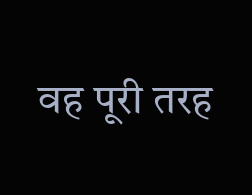वह पूरी तरह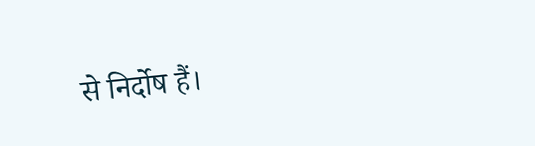से निर्दोष हैं।